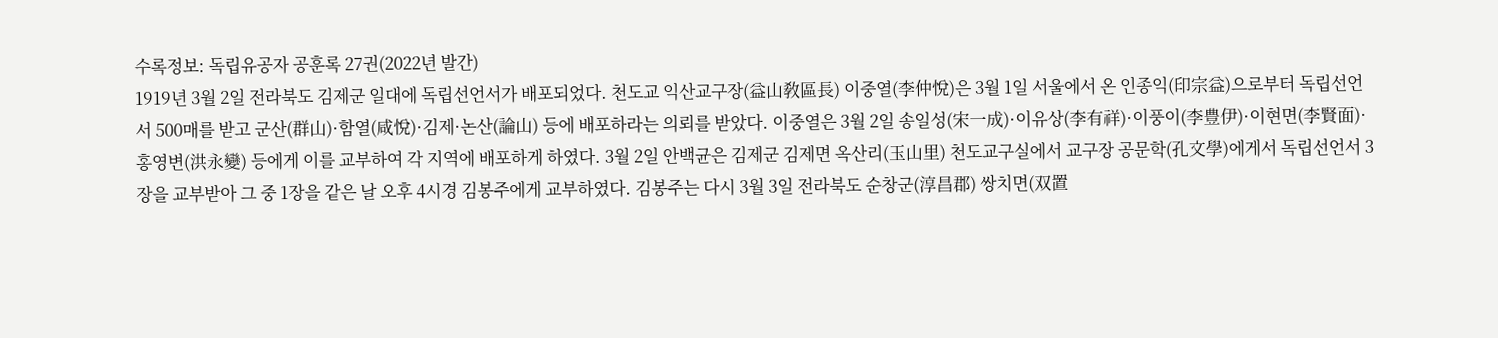수록정보: 독립유공자 공훈록 27권(2022년 발간)
1919년 3월 2일 전라북도 김제군 일대에 독립선언서가 배포되었다. 천도교 익산교구장(益山敎區長) 이중열(李仲悅)은 3월 1일 서울에서 온 인종익(印宗益)으로부터 독립선언서 500매를 받고 군산(群山)·함열(咸悅)·김제·논산(論山) 등에 배포하라는 의뢰를 받았다. 이중열은 3월 2일 송일성(宋一成)·이유상(李有祥)·이풍이(李豊伊)·이현면(李賢面)·홍영변(洪永變) 등에게 이를 교부하여 각 지역에 배포하게 하였다. 3월 2일 안백균은 김제군 김제면 옥산리(玉山里) 천도교구실에서 교구장 공문학(孔文學)에게서 독립선언서 3장을 교부받아 그 중 1장을 같은 날 오후 4시경 김봉주에게 교부하였다. 김봉주는 다시 3월 3일 전라북도 순창군(淳昌郡) 쌍치면(双置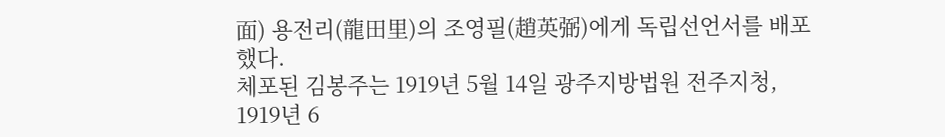面) 용전리(龍田里)의 조영필(趙英弼)에게 독립선언서를 배포했다.
체포된 김봉주는 1919년 5월 14일 광주지방법원 전주지청, 1919년 6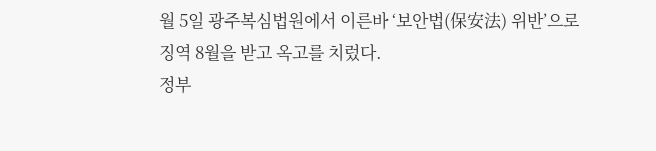월 5일 광주복심법원에서 이른바 ‘보안법(保安法) 위반’으로 징역 8월을 받고 옥고를 치렀다.
정부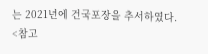는 2021년에 건국포장을 추서하였다.
<참고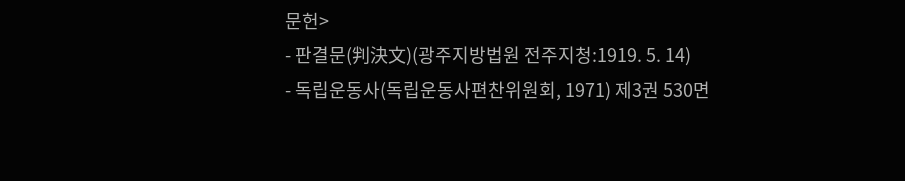문헌>
- 판결문(判決文)(광주지방법원 전주지청:1919. 5. 14)
- 독립운동사(독립운동사편찬위원회, 1971) 제3권 530면